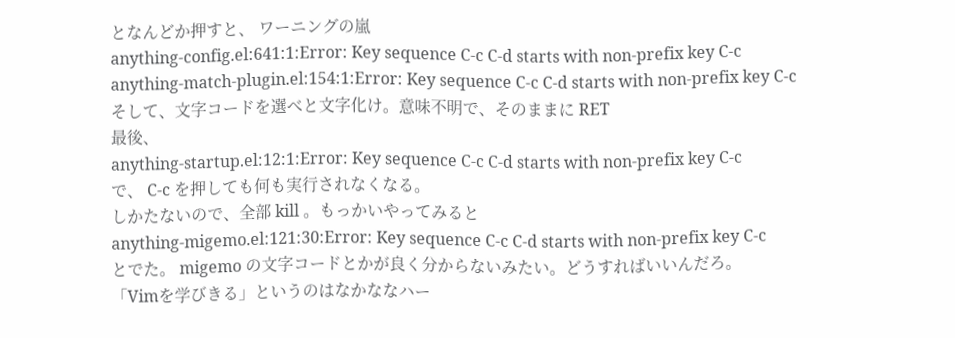となんどか押すと、 ワーニングの嵐
anything-config.el:641:1:Error: Key sequence C-c C-d starts with non-prefix key C-c
anything-match-plugin.el:154:1:Error: Key sequence C-c C-d starts with non-prefix key C-c
そして、文字コードを選べと文字化け。意味不明で、そのままに RET
最後、
anything-startup.el:12:1:Error: Key sequence C-c C-d starts with non-prefix key C-c
で、 C-c を押しても何も実行されなくなる。
しかたないので、全部 kill 。もっかいやってみると
anything-migemo.el:121:30:Error: Key sequence C-c C-d starts with non-prefix key C-c
とでた。 migemo の文字コードとかが良く分からないみたい。どうすればいいんだろ。
「Vimを学びきる」というのはなかななハー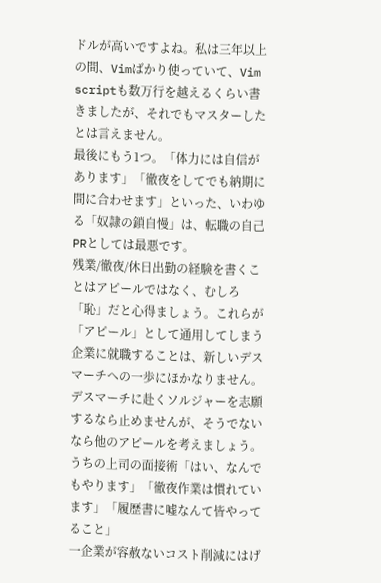ドルが高いですよね。私は三年以上の間、Vimばかり使っていて、Vim scriptも数万行を越えるくらい書きましたが、それでもマスターしたとは言えません。
最後にもう1つ。「体力には自信があります」「徹夜をしてでも納期に間に合わせます」といった、いわゆる「奴隷の鎖自慢」は、転職の自己PRとしては最悪です。
残業/徹夜/休日出勤の経験を書くことはアピールではなく、むしろ「恥」だと心得ましょう。これらが「アピール」として通用してしまう企業に就職することは、新しいデスマーチへの一歩にほかなりません。デスマーチに赴くソルジャーを志願するなら止めませんが、そうでないなら他のアピールを考えましょう。
うちの上司の面接術「はい、なんでもやります」「徹夜作業は慣れています」「履歴書に嘘なんて皆やってること」
一企業が容赦ないコスト削減にはげ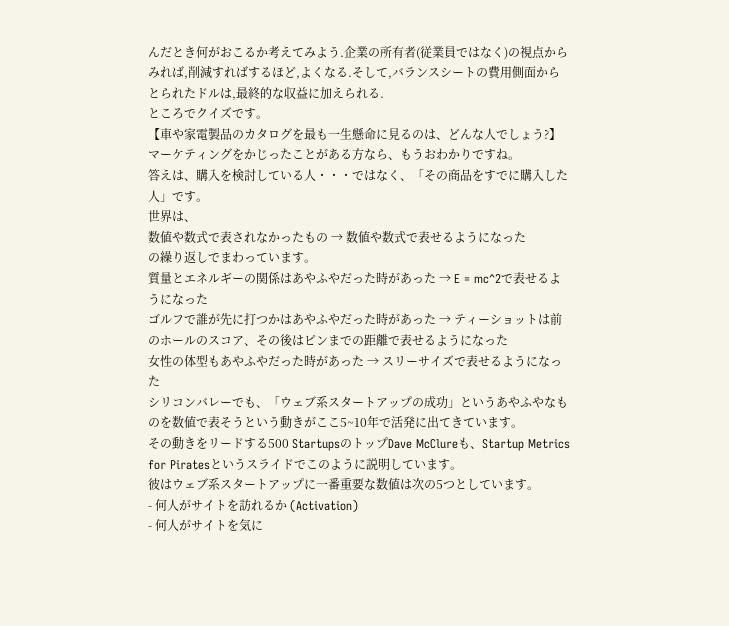んだとき何がおこるか考えてみよう.企業の所有者(従業員ではなく)の視点からみれば,削減すればするほど,よくなる.そして,バランスシートの費用側面からとられたドルは,最終的な収益に加えられる.
ところでクイズです。
【車や家電製品のカタログを最も一生懸命に見るのは、どんな人でしょう?】
マーケティングをかじったことがある方なら、もうおわかりですね。
答えは、購入を検討している人・・・ではなく、「その商品をすでに購入した人」です。
世界は、
数値や数式で表されなかったもの → 数値や数式で表せるようになった
の繰り返しでまわっています。
質量とエネルギーの関係はあやふやだった時があった → E = mc^2で表せるようになった
ゴルフで誰が先に打つかはあやふやだった時があった → ティーショットは前のホールのスコア、その後はピンまでの距離で表せるようになった
女性の体型もあやふやだった時があった → スリーサイズで表せるようになった
シリコンバレーでも、「ウェブ系スタートアップの成功」というあやふやなものを数値で表そうという動きがここ5~10年で活発に出てきています。
その動きをリードする500 StartupsのトップDave McClureも、Startup Metrics for Piratesというスライドでこのように説明しています。
彼はウェブ系スタートアップに一番重要な数値は次の5つとしています。
- 何人がサイトを訪れるか (Activation)
- 何人がサイトを気に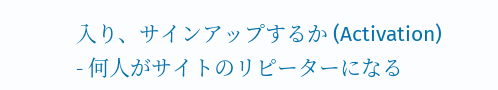入り、サインアップするか (Activation)
- 何人がサイトのリピーターになる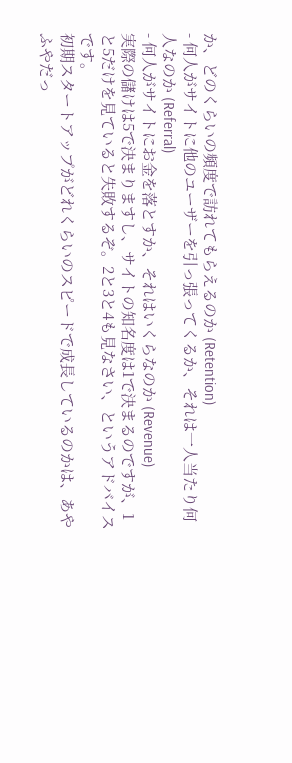か、どのくらいの頻度で訪れてもらえるのか (Retention)
- 何人がサイトに他のユーザーを引っ張ってくるか、それは一人当たり何人なのか (Referral)
- 何人がサイトにお金を落とすか、それはいくらなのか (Revenue)
実際の儲けは5で決まりますし、サイトの知名度は1で決まるのですが、1と5だけを見ていると失敗するぞ。2と3と4も見なさい、というアドバイスです。
初期スタートアップがどれくらいのスピードで成長しているのかは、あやふやだっ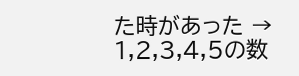た時があった → 1,2,3,4,5の数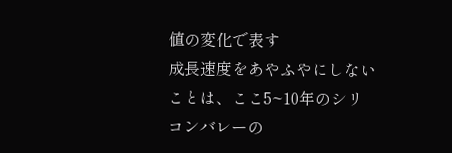値の変化で表す
成長速度をあやふやにしないことは、ここ5~10年のシリコンバレーの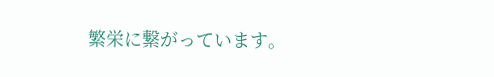繁栄に繋がっています。